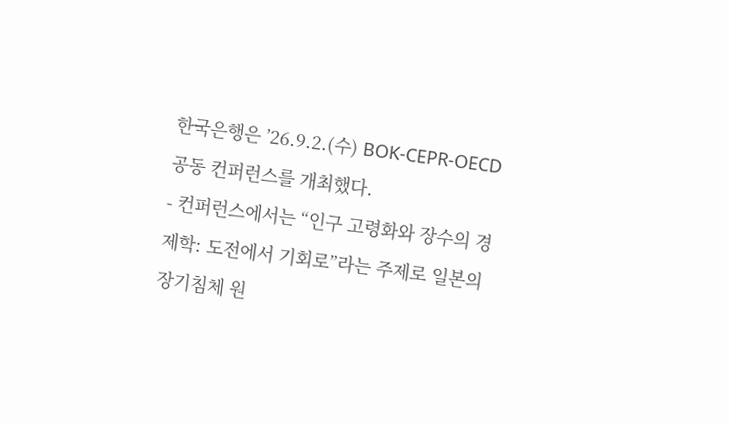한국은행은 ’26.9.2.(수) BOK-CEPR-OECD 공동 컨퍼런스를 개최했다.
- 컨퍼런스에서는 “인구 고령화와 장수의 경제학: 도전에서 기회로”라는 주제로 일본의 장기침체 원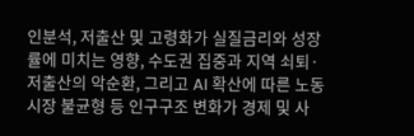인분석, 저출산 및 고령화가 실질금리와 성장률에 미치는 영향, 수도권 집중과 지역 쇠퇴·저출산의 악순환, 그리고 AI 확산에 따른 노동시장 불균형 등 인구구조 변화가 경제 및 사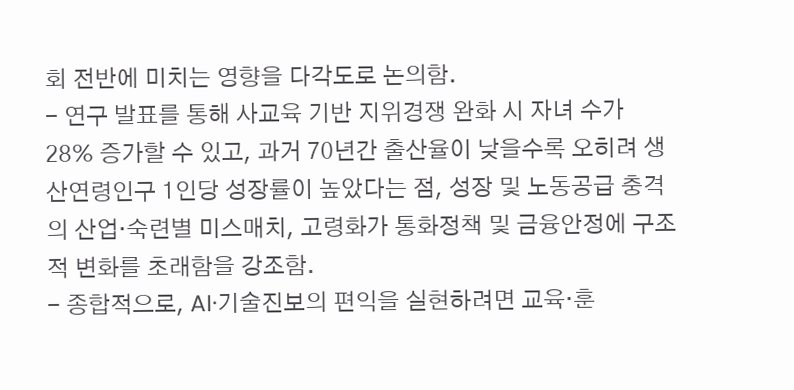회 전반에 미치는 영향을 다각도로 논의함.
- 연구 발표를 통해 사교육 기반 지위경쟁 완화 시 자녀 수가 28% 증가할 수 있고, 과거 70년간 출산율이 낮을수록 오히려 생산연령인구 1인당 성장률이 높았다는 점, 성장 및 노동공급 충격의 산업·숙련별 미스매치, 고령화가 통화정책 및 금융안정에 구조적 변화를 초래함을 강조함.
- 종합적으로, AI·기술진보의 편익을 실현하려면 교육·훈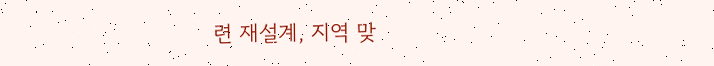련 재설계, 지역 맞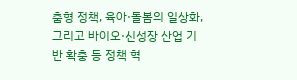춤형 정책, 육아·돌봄의 일상화, 그리고 바이오·신성장 산업 기반 확충 등 정책 혁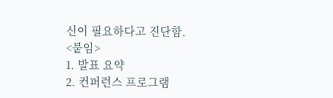신이 필요하다고 진단함.
<붙임>
1. 발표 요약
2. 컨퍼런스 프로그램